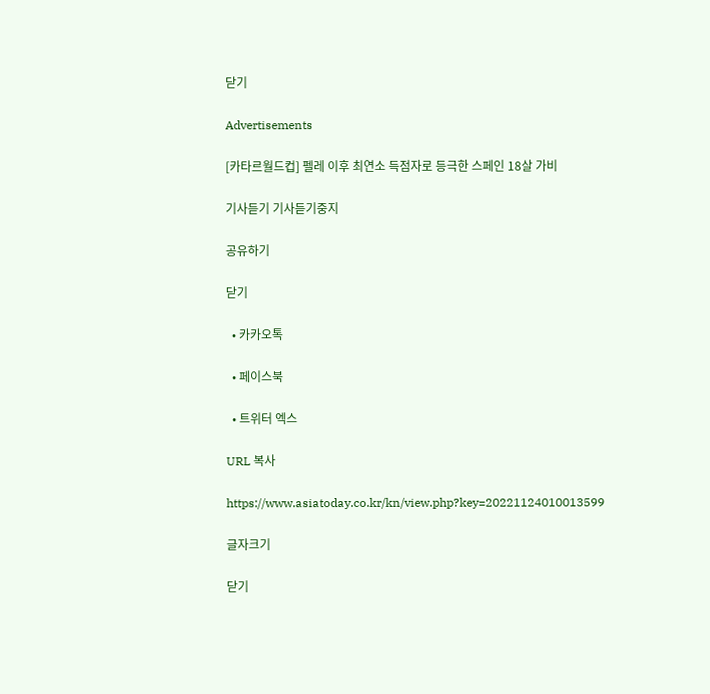닫기

Advertisements

[카타르월드컵] 펠레 이후 최연소 득점자로 등극한 스페인 18살 가비

기사듣기 기사듣기중지

공유하기

닫기

  • 카카오톡

  • 페이스북

  • 트위터 엑스

URL 복사

https://www.asiatoday.co.kr/kn/view.php?key=20221124010013599

글자크기

닫기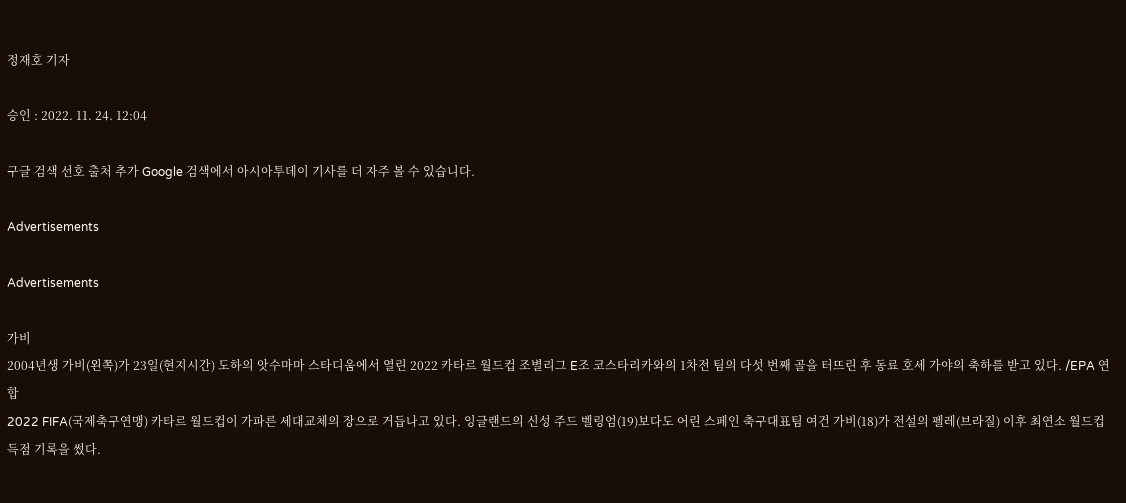정재호 기자

승인 : 2022. 11. 24. 12:04

구글 검색 선호 출처 추가 Google 검색에서 아시아투데이 기사를 더 자주 볼 수 있습니다.

Advertisements

Advertisements

가비
2004년생 가비(왼쪽)가 23일(현지시간) 도하의 앗수마마 스타디움에서 열린 2022 카타르 월드컵 조별리그 E조 코스타리카와의 1차전 팀의 다섯 번째 골을 터뜨린 후 동료 호세 가야의 축하를 받고 있다. /EPA 연합
2022 FIFA(국제축구연맹) 카타르 월드컵이 가파른 세대교체의 장으로 거듭나고 있다. 잉글랜드의 신성 주드 벨링엄(19)보다도 어린 스페인 축구대표팀 여건 가비(18)가 전설의 펠레(브라질) 이후 최연소 월드컵 득점 기록을 썼다.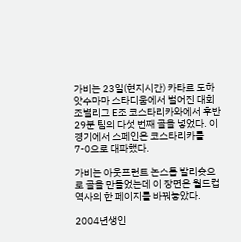가비는 23일(현지시간) 카타르 도하 앗수마마 스타디움에서 벌어진 대회 조별리그 E조 코스타리카와에서 후반 29분 팀의 다섯 번째 골을 넣었다. 이 경기에서 스페인은 코스타리카를 7-0으로 대파했다.

가비는 아웃프런트 논스톱 발리슛으로 골을 만들었는데 이 장면은 월드컵 역사의 한 페이지를 바꿔놓았다.

2004년생인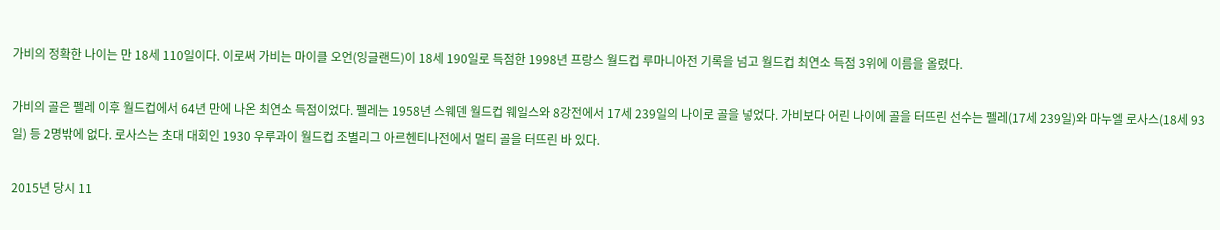가비의 정확한 나이는 만 18세 110일이다. 이로써 가비는 마이클 오언(잉글랜드)이 18세 190일로 득점한 1998년 프랑스 월드컵 루마니아전 기록을 넘고 월드컵 최연소 득점 3위에 이름을 올렸다.

가비의 골은 펠레 이후 월드컵에서 64년 만에 나온 최연소 득점이었다. 펠레는 1958년 스웨덴 월드컵 웨일스와 8강전에서 17세 239일의 나이로 골을 넣었다. 가비보다 어린 나이에 골을 터뜨린 선수는 펠레(17세 239일)와 마누엘 로사스(18세 93일) 등 2명밖에 없다. 로사스는 초대 대회인 1930 우루과이 월드컵 조별리그 아르헨티나전에서 멀티 골을 터뜨린 바 있다.

2015년 당시 11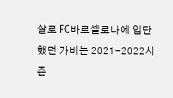살로 FC바르셀로나에 입단했던 가비는 2021-2022시즌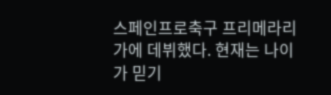스페인프로축구 프리메라리가에 데뷔했다. 현재는 나이가 믿기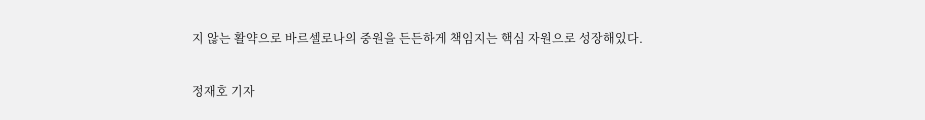지 않는 활약으로 바르셀로나의 중원을 든든하게 책임지는 핵심 자원으로 성장해있다.

정재호 기자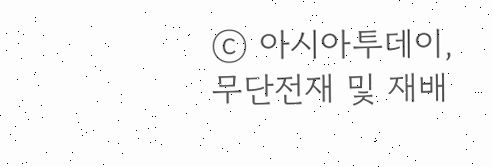ⓒ 아시아투데이, 무단전재 및 재배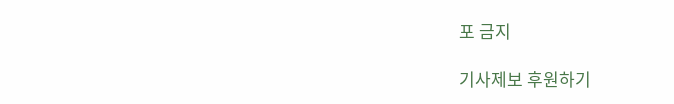포 금지

기사제보 후원하기